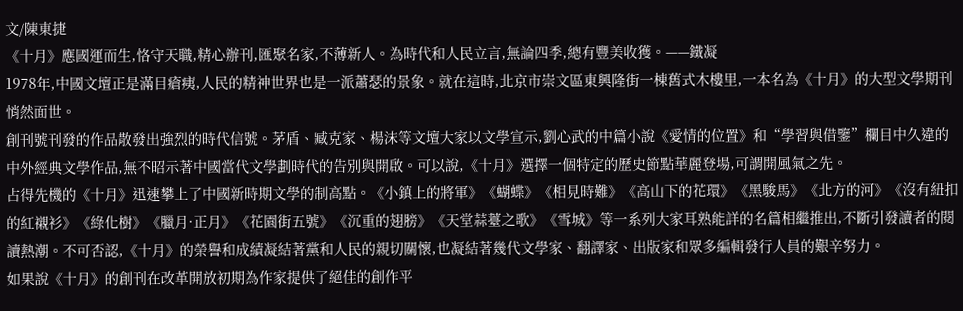文/陳東捷
《十月》應國運而生,恪守天職,精心辦刊,匯聚名家,不薄新人。為時代和人民立言,無論四季,總有豐美收獲。——鐵凝
1978年,中國文壇正是滿目瘡痍,人民的精神世界也是一派蕭瑟的景象。就在這時,北京市崇文區東興隆街一棟舊式木樓里,一本名為《十月》的大型文學期刊悄然面世。
創刊號刊發的作品散發出強烈的時代信號。茅盾、臧克家、楊沫等文壇大家以文學宣示,劉心武的中篇小說《愛情的位置》和“學習與借鑒”欄目中久違的中外經典文學作品,無不昭示著中國當代文學劃時代的告別與開啟。可以說,《十月》選擇一個特定的歷史節點華麗登場,可謂開風氣之先。
占得先機的《十月》迅速攀上了中國新時期文學的制高點。《小鎮上的將軍》《蝴蝶》《相見時難》《高山下的花環》《黑駿馬》《北方的河》《沒有紐扣的紅襯衫》《綠化樹》《臘月·正月》《花園街五號》《沉重的翅膀》《天堂蒜薹之歌》《雪城》等一系列大家耳熟能詳的名篇相繼推出,不斷引發讀者的閱讀熱潮。不可否認,《十月》的榮譽和成績凝結著黨和人民的親切關懷,也凝結著幾代文學家、翻譯家、出版家和眾多編輯發行人員的艱辛努力。
如果說《十月》的創刊在改革開放初期為作家提供了絕佳的創作平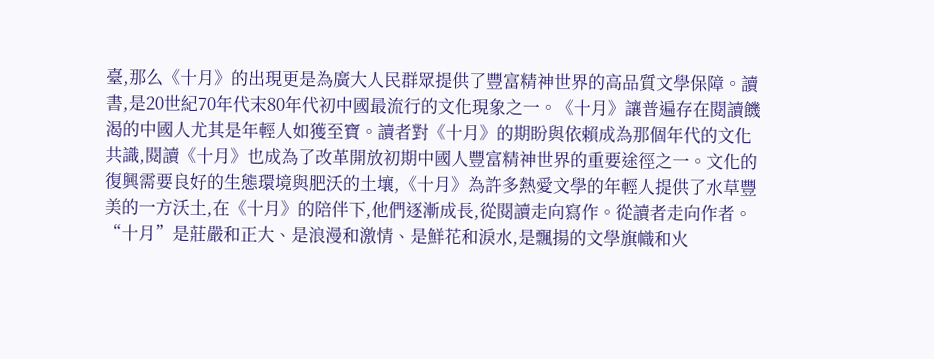臺,那么《十月》的出現更是為廣大人民群眾提供了豐富精神世界的高品質文學保障。讀書,是20世紀70年代末80年代初中國最流行的文化現象之一。《十月》讓普遍存在閱讀饑渴的中國人尤其是年輕人如獲至寶。讀者對《十月》的期盼與依賴成為那個年代的文化共識,閱讀《十月》也成為了改革開放初期中國人豐富精神世界的重要途徑之一。文化的復興需要良好的生態環境與肥沃的土壤,《十月》為許多熱愛文學的年輕人提供了水草豐美的一方沃土,在《十月》的陪伴下,他們逐漸成長,從閱讀走向寫作。從讀者走向作者。
“十月”是莊嚴和正大、是浪漫和激情、是鮮花和淚水,是飄揚的文學旗幟和火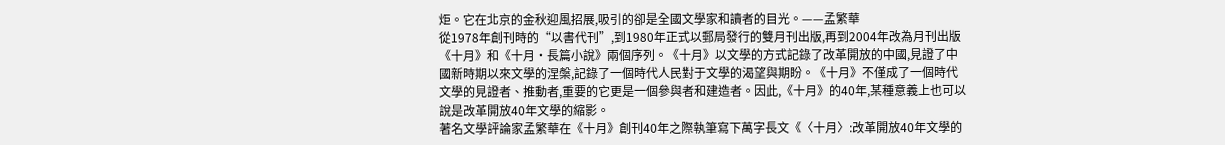炬。它在北京的金秋迎風招展,吸引的卻是全國文學家和讀者的目光。——孟繁華
從1978年創刊時的“以書代刊”,到1980年正式以郵局發行的雙月刊出版,再到2004年改為月刊出版《十月》和《十月·長篇小說》兩個序列。《十月》以文學的方式記錄了改革開放的中國,見證了中國新時期以來文學的涅槃,記錄了一個時代人民對于文學的渴望與期盼。《十月》不僅成了一個時代文學的見證者、推動者,重要的它更是一個參與者和建造者。因此,《十月》的40年,某種意義上也可以說是改革開放40年文學的縮影。
著名文學評論家孟繁華在《十月》創刊40年之際執筆寫下萬字長文《〈十月〉:改革開放40年文學的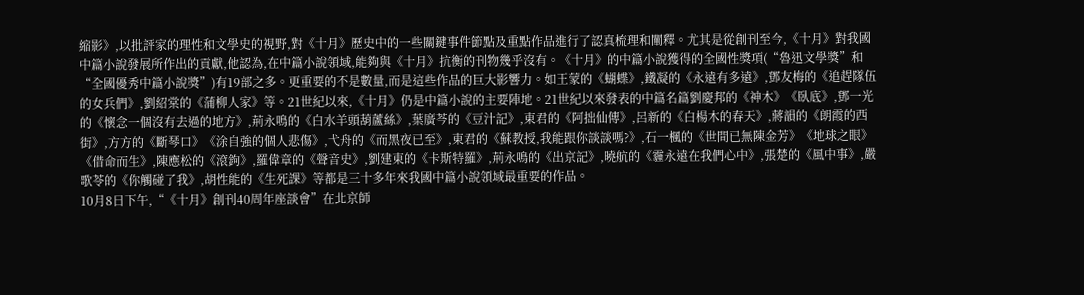縮影》,以批評家的理性和文學史的視野,對《十月》歷史中的一些關鍵事件節點及重點作品進行了認真梳理和闡釋。尤其是從創刊至今,《十月》對我國中篇小說發展所作出的貢獻,他認為,在中篇小說領域,能夠與《十月》抗衡的刊物幾乎沒有。《十月》的中篇小說獲得的全國性獎項(“魯迅文學獎”和“全國優秀中篇小說獎”)有19部之多。更重要的不是數量,而是這些作品的巨大影響力。如王蒙的《蝴蝶》,鐵凝的《永遠有多遠》,鄧友梅的《追趕隊伍的女兵們》,劉紹棠的《蒲柳人家》等。21世紀以來,《十月》仍是中篇小說的主要陣地。21世紀以來發表的中篇名篇劉慶邦的《神木》《臥底》,鄧一光的《懷念一個沒有去過的地方》,荊永鳴的《白水羊頭葫蘆絲》,葉廣芩的《豆汁記》,東君的《阿拙仙傳》,呂新的《白楊木的春天》,蔣韻的《朗霞的西街》,方方的《斷琴口》《涂自強的個人悲傷》,弋舟的《而黑夜已至》,東君的《蘇教授,我能跟你談談嗎?》,石一楓的《世間已無陳金芳》《地球之眼》《借命而生》,陳應松的《滾鉤》,羅偉章的《聲音史》,劉建東的《卡斯特羅》,荊永鳴的《出京記》,曉航的《霾永遠在我們心中》,張楚的《風中事》,嚴歌苓的《你觸碰了我》,胡性能的《生死課》等都是三十多年來我國中篇小說領域最重要的作品。
10月8日下午,“《十月》創刊40周年座談會”在北京師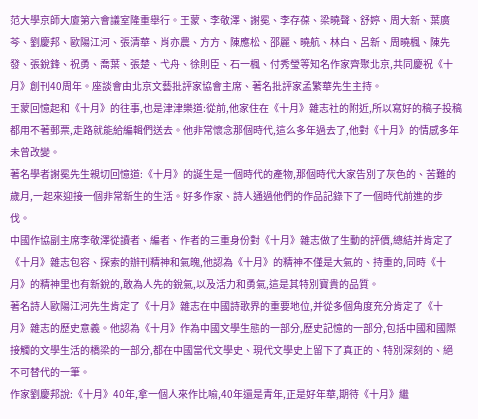范大學京師大廈第六會議室隆重舉行。王蒙、李敬澤、謝冕、李存葆、梁曉聲、舒婷、周大新、葉廣芩、劉慶邦、歐陽江河、張清華、肖亦農、方方、陳應松、邵麗、曉航、林白、呂新、周曉楓、陳先發、張銳鋒、祝勇、喬葉、張楚、弋舟、徐則臣、石一楓、付秀瑩等知名作家齊聚北京,共同慶祝《十月》創刊40周年。座談會由北京文藝批評家協會主席、著名批評家孟繁華先生主持。
王蒙回憶起和《十月》的往事,也是津津樂道:從前,他家住在《十月》雜志社的附近,所以寫好的稿子投稿都用不著郵票,走路就能給編輯們送去。他非常懷念那個時代,這么多年過去了,他對《十月》的情感多年未曾改變。
著名學者謝冕先生親切回憶道:《十月》的誕生是一個時代的產物,那個時代大家告別了灰色的、苦難的歲月,一起來迎接一個非常新生的生活。好多作家、詩人通過他們的作品記錄下了一個時代前進的步伐。
中國作協副主席李敬澤從讀者、編者、作者的三重身份對《十月》雜志做了生動的評價,總結并肯定了《十月》雜志包容、探索的辦刊精神和氣魄,他認為《十月》的精神不僅是大氣的、持重的,同時《十月》的精神里也有新銳的,敢為人先的銳氣,以及活力和勇氣,這是其特別寶貴的品質。
著名詩人歐陽江河先生肯定了《十月》雜志在中國詩歌界的重要地位,并從多個角度充分肯定了《十月》雜志的歷史意義。他認為《十月》作為中國文學生態的一部分,歷史記憶的一部分,包括中國和國際接觸的文學生活的橋梁的一部分,都在中國當代文學史、現代文學史上留下了真正的、特別深刻的、絕不可替代的一筆。
作家劉慶邦說:《十月》40年,拿一個人來作比喻,40年還是青年,正是好年華,期待《十月》繼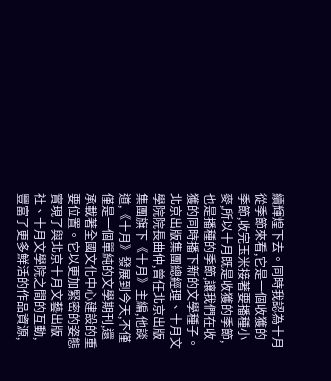續輝煌下去。同時我認為十月從季節來看,它是一個收獲的季節,收完玉米接著要播種小麥,所以十月既是收獲的季節,也是播種的季節,讓我們在收獲的同時播下新的文學種子。
北京出版集團總經理、十月文學院院長曲仲,曾任北京出版集團旗下《十月》主編,他談道,《十月》發展到今天,不僅僅是一個單純的文學期刊,還承載著全國文化中心建設的重要位置。它以更加緊密的姿態實現了與北京十月文藝出版社、十月文學院之間的互動,豐富了更多鮮活的作品資源,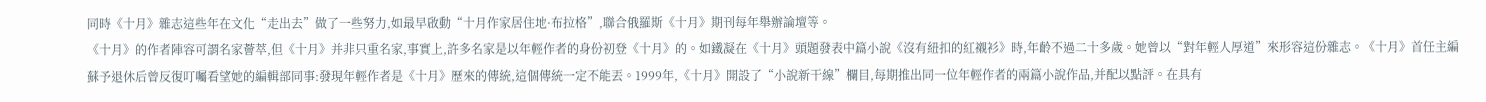同時《十月》雜志這些年在文化“走出去”做了一些努力,如最早啟動“十月作家居住地·布拉格”,聯合俄羅斯《十月》期刊每年舉辦論壇等。
《十月》的作者陣容可謂名家薈萃,但《十月》并非只重名家,事實上,許多名家是以年輕作者的身份初登《十月》的。如鐵凝在《十月》頭題發表中篇小說《沒有紐扣的紅襯衫》時,年齡不過二十多歲。她曾以“對年輕人厚道”來形容這份雜志。《十月》首任主編蘇予退休后曾反復叮囑看望她的編輯部同事:發現年輕作者是《十月》歷來的傳統,這個傳統一定不能丟。1999年,《十月》開設了“小說新干線”欄目,每期推出同一位年輕作者的兩篇小說作品,并配以點評。在具有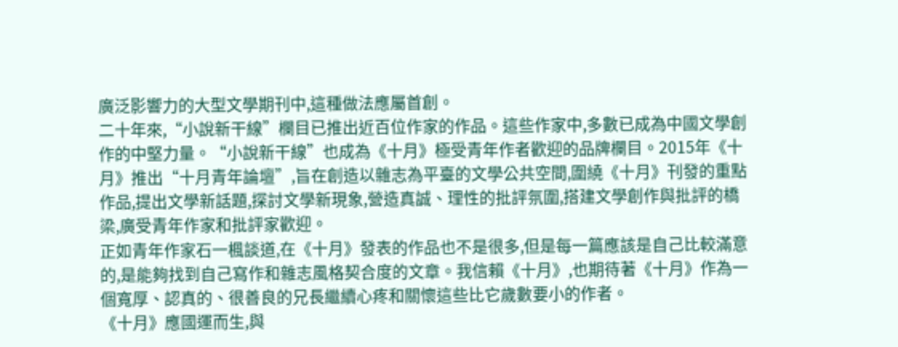廣泛影響力的大型文學期刊中,這種做法應屬首創。
二十年來,“小說新干線”欄目已推出近百位作家的作品。這些作家中,多數已成為中國文學創作的中堅力量。“小說新干線”也成為《十月》極受青年作者歡迎的品牌欄目。2015年《十月》推出“十月青年論壇”,旨在創造以雜志為平臺的文學公共空間,圍繞《十月》刊發的重點作品,提出文學新話題,探討文學新現象,營造真誠、理性的批評氛圍,搭建文學創作與批評的橋梁,廣受青年作家和批評家歡迎。
正如青年作家石一楓談道,在《十月》發表的作品也不是很多,但是每一篇應該是自己比較滿意的,是能夠找到自己寫作和雜志風格契合度的文章。我信賴《十月》,也期待著《十月》作為一個寬厚、認真的、很善良的兄長繼續心疼和關懷這些比它歲數要小的作者。
《十月》應國運而生,與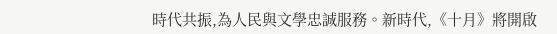時代共振,為人民與文學忠誠服務。新時代,《十月》將開啟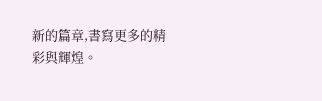新的篇章,書寫更多的精彩與輝煌。